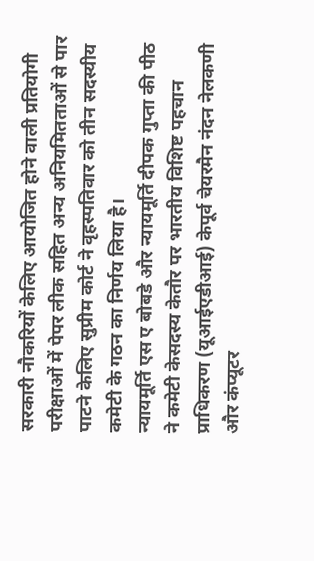सरकारी नौकरियों केलिए आयोजित होने वाली प्रतियोगी परीक्षाओं में पेपर लीक सहित अन्य अनियमितताओं से पार पाटने केलिए सुप्रीम कोर्ट ने वृहस्पतिवार को तीन सदस्यीय कमेटी के गठन का निर्णय लिया है।
न्यायमूर्ति एस ए बोबडे और न्यायमूर्ति दीपक गुप्ता की पीठ ने कमेटी केसदस्य केतौर पर भारतीय विशिष्ट पहचान प्राधिकरण (यूआईएडीआई) केपूर्व चेयरमैन नंदन नेलकणी और कंप्यूटर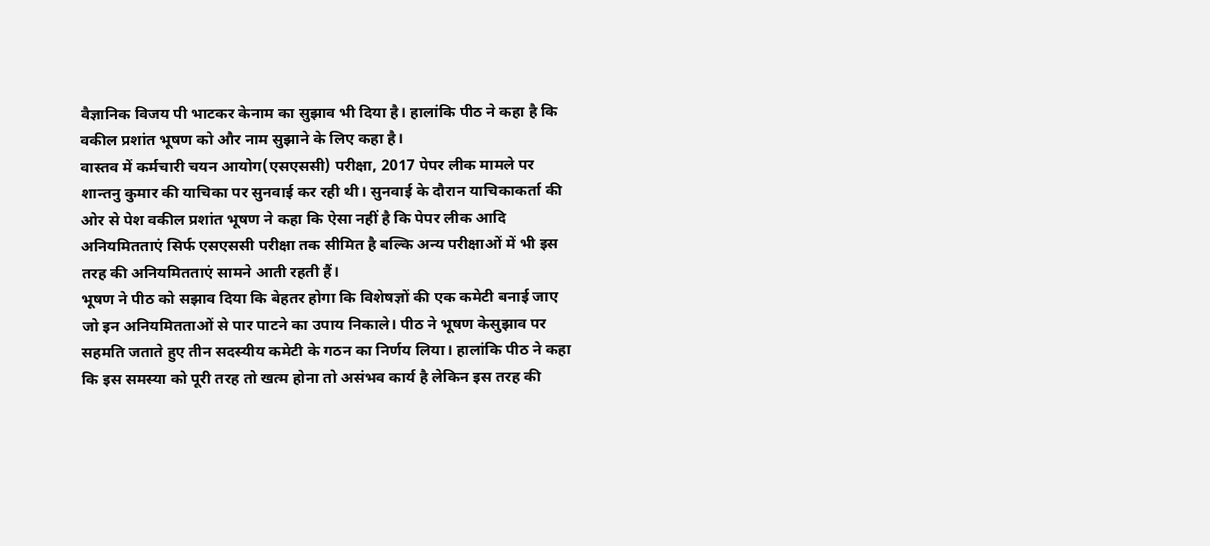वैज्ञानिक विजय पी भाटकर केनाम का सुझाव भी दिया है। हालांकि पीठ ने कहा है कि वकील प्रशांत भूषण को और नाम सुझाने के लिए कहा है।
वास्तव में कर्मचारी चयन आयोग(एसएससी) परीक्षा, 2017 पेपर लीक मामले पर शान्तनु कुमार की याचिका पर सुनवाई कर रही थी। सुनवाई के दौरान याचिकाकर्ता की ओर से पेश वकील प्रशांत भूषण ने कहा कि ऐसा नहीं है कि पेपर लीक आदि अनियमितताएं सिर्फ एसएससी परीक्षा तक सीमित है बल्कि अन्य परीक्षाओं में भी इस तरह की अनियमितताएं सामने आती रहती हैं।
भूषण ने पीठ को सझाव दिया कि बेहतर होगा कि विशेषज्ञों की एक कमेटी बनाई जाए जो इन अनियमितताओं से पार पाटने का उपाय निकाले। पीठ ने भूषण केसुझाव पर सहमति जताते हुए तीन सदस्यीय कमेटी के गठन का निर्णय लिया। हालांकि पीठ ने कहा कि इस समस्या को पूरी तरह तो खत्म होना तो असंभव कार्य है लेकिन इस तरह की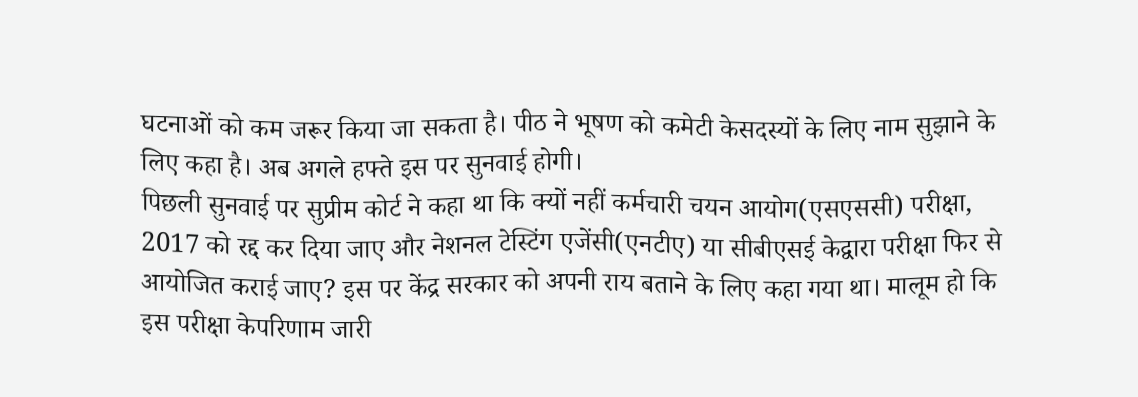घटनाओं को कम जरूर किया जा सकता है। पीठ ने भूषण को कमेटी केसदस्यों के लिए नाम सुझाने के लिए कहा है। अब अगले हफ्ते इस पर सुनवाई होगी।
पिछली सुनवाई पर सुप्रीम कोर्ट ने कहा था कि क्यों नहीं कर्मचारी चयन आयोग(एसएससी) परीक्षा, 2017 को रद्द कर दिया जाए और नेशनल टेस्टिंग एजेंसी(एनटीए) या सीबीएसई केद्वारा परीक्षा फिर से आयोजित कराई जाए? इस पर केंद्र सरकार को अपनी राय बताने के लिए कहा गया था। मालूम हो कि इस परीक्षा केपरिणाम जारी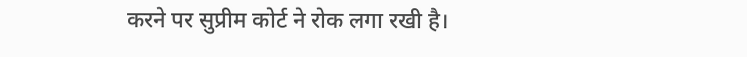करने पर सुप्रीम कोर्ट ने रोक लगा रखी है।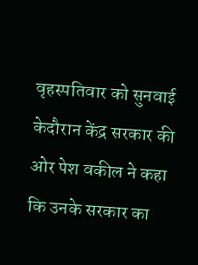वृहस्पतिवार को सुनवाई केदौरान केंद्र सरकार की ओर पेश वकील ने कहा कि उनके सरकार का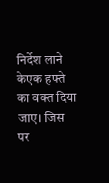निर्देश लाने केएक हफ्ते का वक्त दिया जाए। जिस पर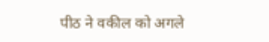पीठ ने वकील को अगले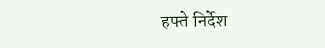हफ्ते निर्देश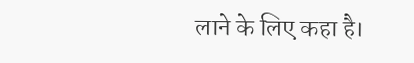लाने के लिए कहा है।